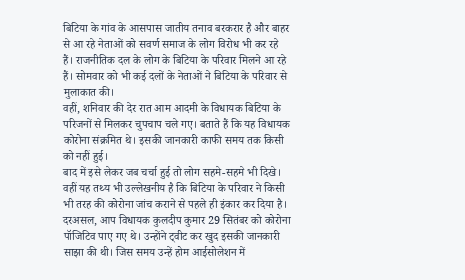बिटिया के गांव के आसपास जातीय तनाव बरकरार है और बाहर से आ रहे नेताओं को सवर्ण समाज के लोग विरोध भी कर रहे हैं। राजनीतिक दल के लोग के बिटिया के परिवार मिलने आ रहे हैं। सोमवार को भी कई दलों के नेताओं ने बिटिया के परिवार से मुलाकात की।
वहीं, शनिवार की देर रात आम आदमी के विधायक बिटिया के परिजनों से मिलकर चुपचाप चले गए। बताते हैं कि यह विधायक कोरोना संक्रमित थे। इसकी जानकारी काफी समय तक किसी को नहीं हुई।
बाद में इसे लेकर जब चर्चा हुई तो लोग सहमे-सहमे भी दिखे। वहीं यह तथ्य भी उल्लेखनीय है कि बिटिया के परिवार ने किसी भी तरह की कोरोना जांच कराने से पहले ही इंकार कर दिया है।
दरअसल, आप विधायक कुलदीप कुमार 29 सितंबर को कोरोना पॉजिटिव पाए गए थे। उन्होंने ट्वीट कर खुद इसकी जानकारी साझा की थी। जिस समय उन्हें होम आईसोलेशन में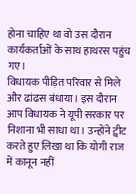होना चाहिए था वो उस दौरान कार्यकर्ताओं के साथ हाथरस पहुंच गए।
विधायक पीड़ित परिवार से मिले और ढांढस बंधाया। इस दौरान आप विधायक ने यूपी सरकार पर निशाना भी साधा था। उन्होंने ट्वीट करते हुए लिखा था कि योगी राज में कानून नहीं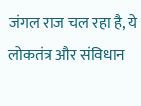जंगल राज चल रहा है, ये लोकतंत्र और संविधान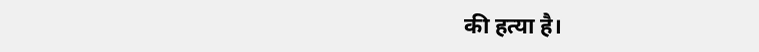की हत्या है।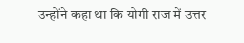उन्होंने कहा था कि योगी राज में उत्तर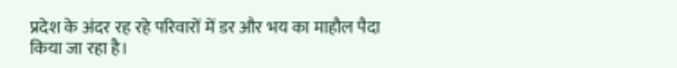प्रदेश के अंदर रह रहे परिवारों में डर और भय का माहौल पैदा किया जा रहा है।